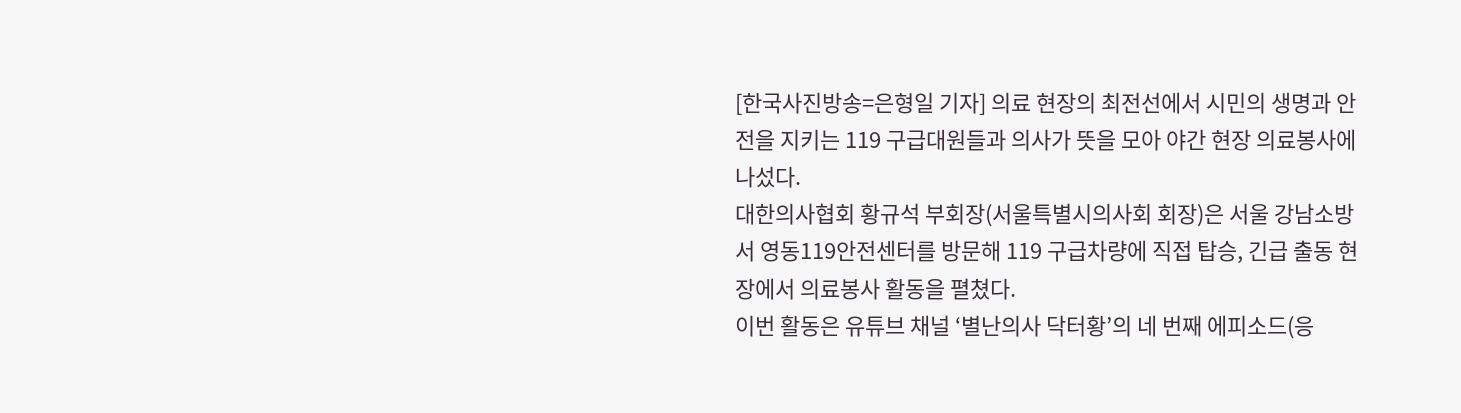[한국사진방송=은형일 기자] 의료 현장의 최전선에서 시민의 생명과 안전을 지키는 119 구급대원들과 의사가 뜻을 모아 야간 현장 의료봉사에 나섰다.
대한의사협회 황규석 부회장(서울특별시의사회 회장)은 서울 강남소방서 영동119안전센터를 방문해 119 구급차량에 직접 탑승, 긴급 출동 현장에서 의료봉사 활동을 펼쳤다.
이번 활동은 유튜브 채널 ‘별난의사 닥터황’의 네 번째 에피소드(응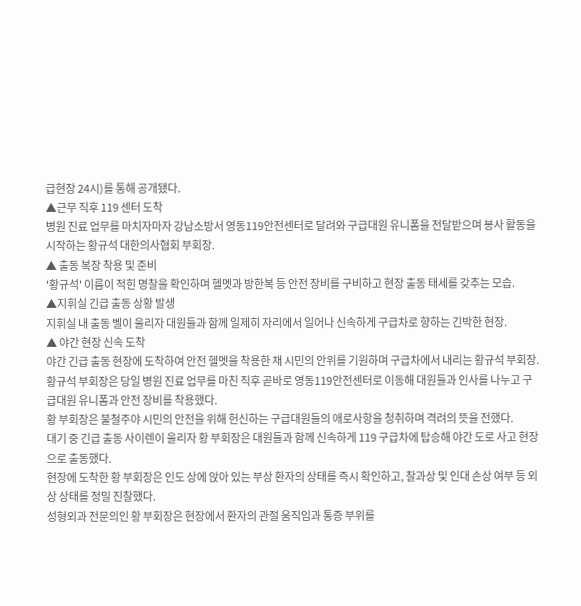급현장 24시)를 통해 공개됐다.
▲근무 직후 119 센터 도착
병원 진료 업무를 마치자마자 강남소방서 영동119안전센터로 달려와 구급대원 유니폼을 전달받으며 봉사 활동을 시작하는 황규석 대한의사협회 부회장.
▲ 출동 복장 착용 및 준비
'황규석' 이름이 적힌 명찰을 확인하며 헬멧과 방한복 등 안전 장비를 구비하고 현장 출동 태세를 갖추는 모습.
▲지휘실 긴급 출동 상황 발생
지휘실 내 출동 벨이 울리자 대원들과 함께 일제히 자리에서 일어나 신속하게 구급차로 향하는 긴박한 현장.
▲ 야간 현장 신속 도착
야간 긴급 출동 현장에 도착하여 안전 헬멧을 착용한 채 시민의 안위를 기원하며 구급차에서 내리는 황규석 부회장.
황규석 부회장은 당일 병원 진료 업무를 마친 직후 곧바로 영동119안전센터로 이동해 대원들과 인사를 나누고 구급대원 유니폼과 안전 장비를 착용했다.
황 부회장은 불철주야 시민의 안전을 위해 헌신하는 구급대원들의 애로사항을 청취하며 격려의 뜻을 전했다.
대기 중 긴급 출동 사이렌이 울리자 황 부회장은 대원들과 함께 신속하게 119 구급차에 탑승해 야간 도로 사고 현장으로 출동했다.
현장에 도착한 황 부회장은 인도 상에 앉아 있는 부상 환자의 상태를 즉시 확인하고, 찰과상 및 인대 손상 여부 등 외상 상태를 정밀 진찰했다.
성형외과 전문의인 황 부회장은 현장에서 환자의 관절 움직임과 통증 부위를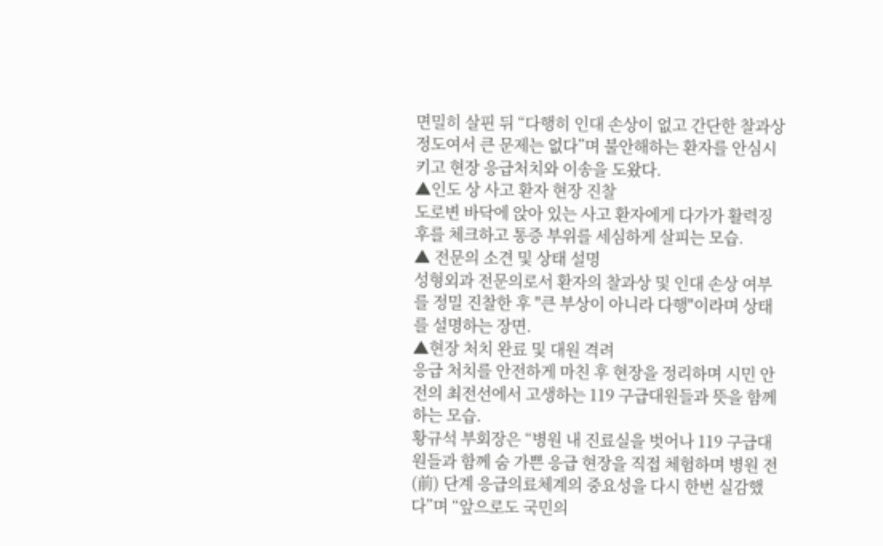면밀히 살핀 뒤 “다행히 인대 손상이 없고 간단한 찰과상 정도여서 큰 문제는 없다”며 불안해하는 환자를 안심시키고 현장 응급처치와 이송을 도왔다.
▲인도 상 사고 환자 현장 진찰
도로변 바닥에 앉아 있는 사고 환자에게 다가가 활력징후를 체크하고 통증 부위를 세심하게 살피는 모습.
▲ 전문의 소견 및 상태 설명
성형외과 전문의로서 환자의 찰과상 및 인대 손상 여부를 정밀 진찰한 후 "큰 부상이 아니라 다행"이라며 상태를 설명하는 장면.
▲현장 처치 완료 및 대원 격려
응급 처치를 안전하게 마친 후 현장을 정리하며 시민 안전의 최전선에서 고생하는 119 구급대원들과 뜻을 함께하는 모습.
황규석 부회장은 “병원 내 진료실을 벗어나 119 구급대원들과 함께 숨 가쁜 응급 현장을 직접 체험하며 병원 전(前) 단계 응급의료체계의 중요성을 다시 한번 실감했다”며 “앞으로도 국민의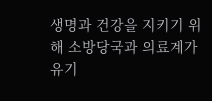생명과 건강을 지키기 위해 소방당국과 의료계가 유기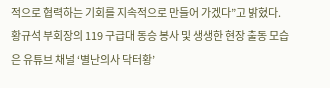적으로 협력하는 기회를 지속적으로 만들어 가겠다”고 밝혔다.
황규석 부회장의 119 구급대 동승 봉사 및 생생한 현장 출동 모습은 유튜브 채널 ‘별난의사 닥터황’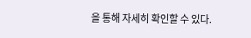을 통해 자세히 확인할 수 있다.